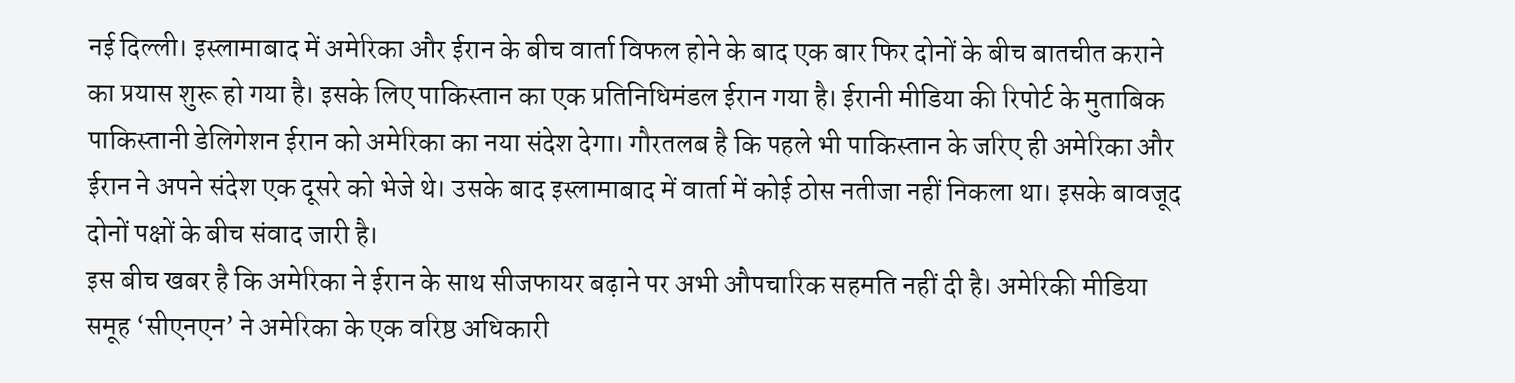नई दिल्ली। इस्लामाबाद में अमेरिका और ईरान के बीच वार्ता विफल होने के बाद एक बार फिर दोनों के बीच बातचीत कराने का प्रयास शुरू हो गया है। इसके लिए पाकिस्तान का एक प्रतिनिधिमंडल ईरान गया है। ईरानी मीडिया की रिपोर्ट के मुताबिक पाकिस्तानी डेलिगेशन ईरान को अमेरिका का नया संदेश देगा। गौरतलब है कि पहले भी पाकिस्तान के जरिए ही अमेरिका और ईरान ने अपने संदेश एक दूसरे को भेजे थे। उसके बाद इस्लामाबाद में वार्ता में कोई ठोस नतीजा नहीं निकला था। इसके बावजूद दोनों पक्षों के बीच संवाद जारी है।
इस बीच खबर है कि अमेरिका ने ईरान के साथ सीजफायर बढ़ाने पर अभी औपचारिक सहमति नहीं दी है। अमेरिकी मीडिया समूह ‘सीएनएन’ ने अमेरिका के एक वरिष्ठ अधिकारी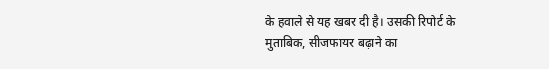के हवाले से यह खबर दी है। उसकी रिपोर्ट के मुताबिक, सीजफायर बढ़ाने का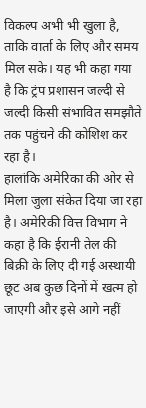विकल्प अभी भी खुला है, ताकि वार्ता के लिए और समय मिल सके। यह भी कहा गया है कि ट्रंप प्रशासन जल्दी से जल्दी किसी संभावित समझौते तक पहुंचने की कोशिश कर रहा है।
हालांकि अमेरिका की ओर से मिला जुला संकेत दिया जा रहा है। अमेरिकी वित्त विभाग ने कहा है कि ईरानी तेल की बिक्री के लिए दी गई अस्थायी छूट अब कुछ दिनों में खत्म हो जाएगी और इसे आगे नहीं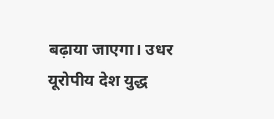बढ़ाया जाएगा। उधर यूरोपीय देश युद्ध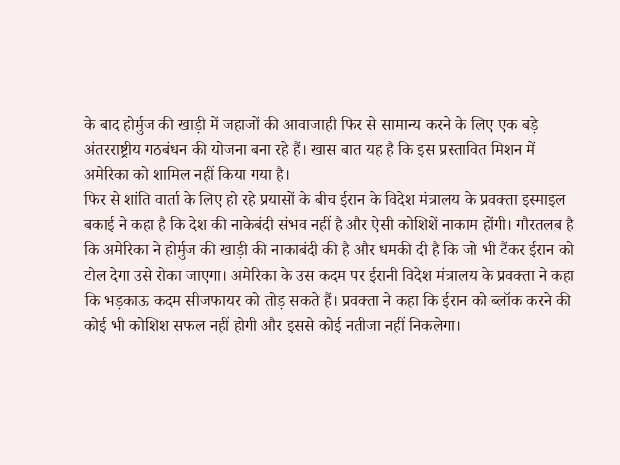के बाद होर्मुज की खाड़ी में जहाजों की आवाजाही फिर से सामान्य करने के लिए एक बड़े अंतरराष्ट्रीय गठबंधन की योजना बना रहे हैं। खास बात यह है कि इस प्रस्तावित मिशन में अमेरिका को शामिल नहीं किया गया है।
फिर से शांति वार्ता के लिए हो रहे प्रयासों के बीच ईरान के विदेश मंत्रालय के प्रवक्ता इस्माइल बकाई ने कहा है कि देश की नाकेबंदी संभव नहीं है और ऐसी कोशिशें नाकाम होंगी। गौरतलब है कि अमेरिका ने होर्मुज की खाड़ी की नाकाबंदी की है और धमकी दी है कि जो भी टैंकर ईरान को टोल देगा उसे रोका जाएगा। अमेरिका के उस कदम पर ईरानी विदेश मंत्रालय के प्रवक्ता ने कहा कि भड़काऊ कदम सीजफायर को तोड़ सकते हैं। प्रवक्ता ने कहा कि ईरान को ब्लॉक करने की कोई भी कोशिश सफल नहीं होगी और इससे कोई नतीजा नहीं निकलेगा।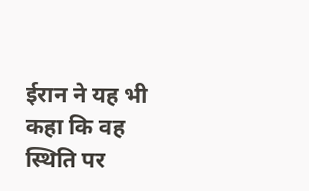ईरान ने यह भी कहा कि वह स्थिति पर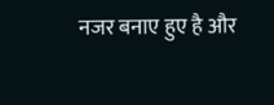नजर बनाए हुए है और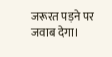जरूरत पड़ने पर जवाब देगा।